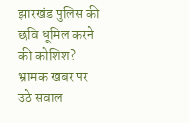झारखंड पुलिस की छवि धूमिल करने की कोशिश? भ्रामक खबर पर उठे सवाल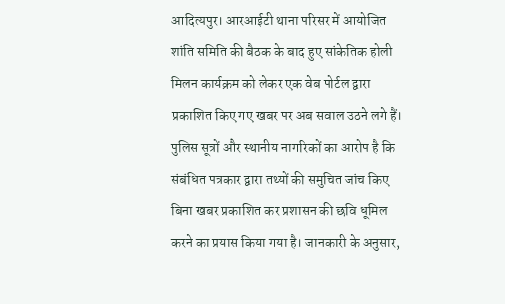आदित्यपुर। आरआईटी थाना परिसर में आयोजित शांति समिति की बैठक के बाद हुए सांकेतिक होली मिलन कार्यक्रम को लेकर एक वेब पोर्टल द्वारा प्रकाशित किए गए खबर पर अब सवाल उठने लगे हैं। पुलिस सूत्रों और स्थानीय नागरिकों का आरोप है कि संबंधित पत्रकार द्वारा तथ्यों की समुचित जांच किए बिना खबर प्रकाशित कर प्रशासन की छवि धूमिल करने का प्रयास किया गया है। जानकारी के अनुसार,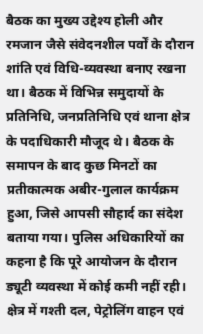बैठक का मुख्य उद्देश्य होली और रमजान जैसे संवेदनशील पर्वों के दौरान शांति एवं विधि-व्यवस्था बनाए रखना था। बैठक में विभिन्न समुदायों के प्रतिनिधि, जनप्रतिनिधि एवं थाना क्षेत्र के पदाधिकारी मौजूद थे। बैठक के समापन के बाद कुछ मिनटों का प्रतीकात्मक अबीर-गुलाल कार्यक्रम हुआ, जिसे आपसी सौहार्द का संदेश बताया गया। पुलिस अधिकारियों का कहना है कि पूरे आयोजन के दौरान ड्यूटी व्यवस्था में कोई कमी नहीं रही। क्षेत्र में गश्ती दल, पेट्रोलिंग वाहन एवं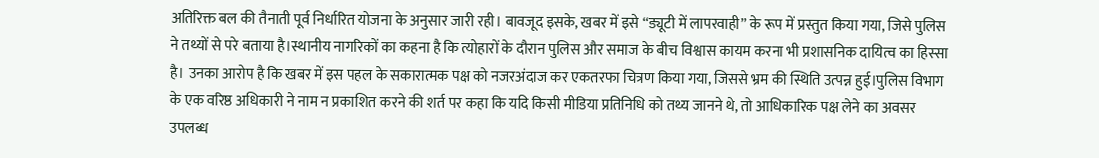अतिरिक्त बल की तैनाती पूर्व निर्धारित योजना के अनुसार जारी रही। बावजूद इसके, खबर में इसे “ड्यूटी में लापरवाही” के रूप में प्रस्तुत किया गया, जिसे पुलिस ने तथ्यों से परे बताया है।स्थानीय नागरिकों का कहना है कि त्योहारों के दौरान पुलिस और समाज के बीच विश्वास कायम करना भी प्रशासनिक दायित्व का हिस्सा है। उनका आरोप है कि खबर में इस पहल के सकारात्मक पक्ष को नजरअंदाज कर एकतरफा चित्रण किया गया, जिससे भ्रम की स्थिति उत्पन्न हुई।पुलिस विभाग के एक वरिष्ठ अधिकारी ने नाम न प्रकाशित करने की शर्त पर कहा कि यदि किसी मीडिया प्रतिनिधि को तथ्य जानने थे, तो आधिकारिक पक्ष लेने का अवसर उपलब्ध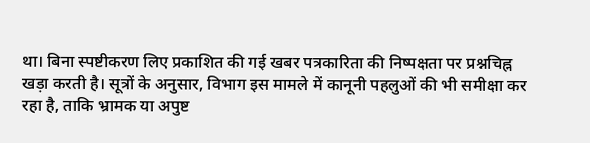था। बिना स्पष्टीकरण लिए प्रकाशित की गई खबर पत्रकारिता की निष्पक्षता पर प्रश्नचिह्न खड़ा करती है। सूत्रों के अनुसार, विभाग इस मामले में कानूनी पहलुओं की भी समीक्षा कर रहा है, ताकि भ्रामक या अपुष्ट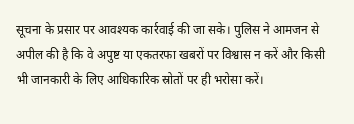सूचना के प्रसार पर आवश्यक कार्रवाई की जा सके। पुलिस ने आमजन से अपील की है कि वे अपुष्ट या एकतरफा खबरों पर विश्वास न करें और किसी भी जानकारी के लिए आधिकारिक स्रोतों पर ही भरोसा करें।